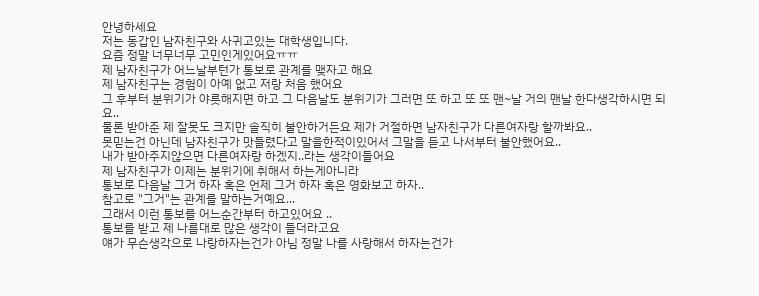안녕하세요
저는 동갑인 남자친구와 사귀고있는 대학생입니다.
요즘 정말 너무너무 고민인게있어요ㅠㅠ
제 남자친구가 어느날부턴가 통보로 관계를 맺자고 해요
제 남자친구는 경험이 아예 없고 저랑 처음 했어요
그 후부터 분위기가 야릇해지면 하고 그 다음날도 분위기가 그러면 또 하고 또 또 맨~날 거의 맨날 한다생각하시면 되요..
물론 받아준 제 잘못도 크지만 솔직히 불안하거든요 제가 거절하면 남자친구가 다른여자랑 할까봐요..
못믿는건 아닌데 남자친구가 맛들렸다고 말을한적이있어서 그말을 듣고 나서부터 불안했어요..
내가 받아주지않으면 다른여자랑 하겠지..라는 생각이들어요
제 남자친구가 이제는 분위기에 취해서 하는게아니라
통보로 다음날 그거 하자 혹은 언제 그거 하자 혹은 영화보고 하자..
참고로 "그거"는 관계를 말하는거예요...
그래서 이런 통보를 어느순간부터 하고있어요 ..
통보를 받고 제 나름대로 많은 생각이 들더라고요
얘가 무슨생각으로 나랑하자는건가 아님 정말 나를 사랑해서 하자는건가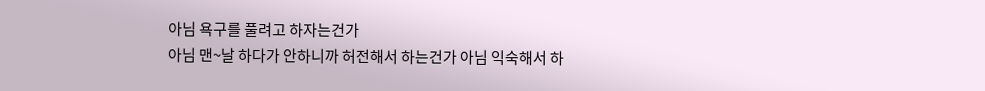아님 욕구를 풀려고 하자는건가
아님 맨~날 하다가 안하니까 허전해서 하는건가 아님 익숙해서 하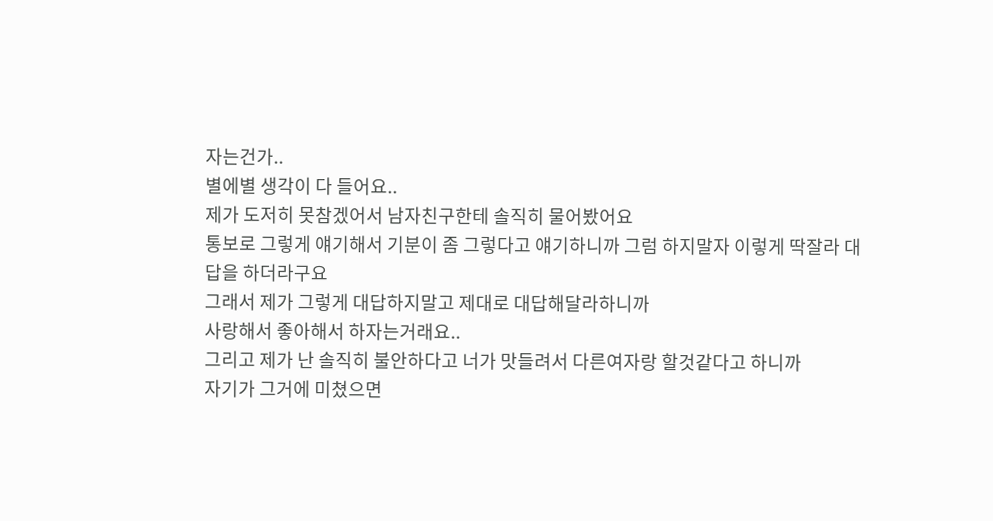자는건가..
별에별 생각이 다 들어요..
제가 도저히 못참겠어서 남자친구한테 솔직히 물어봤어요
통보로 그렇게 얘기해서 기분이 좀 그렇다고 얘기하니까 그럼 하지말자 이렇게 딱잘라 대답을 하더라구요
그래서 제가 그렇게 대답하지말고 제대로 대답해달라하니까
사랑해서 좋아해서 하자는거래요..
그리고 제가 난 솔직히 불안하다고 너가 맛들려서 다른여자랑 할것같다고 하니까
자기가 그거에 미쳤으면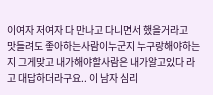이여자 저여자 다 만나고 다니면서 했을거라고
맛들려도 좋아하는사람이누군지 누구랑해야하는지 그게맞고 내가해야할사람은 내가알고있다 라고 대답하더라구요.. 이 남자 심리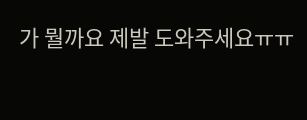가 뭘까요 제발 도와주세요ㅠㅠ